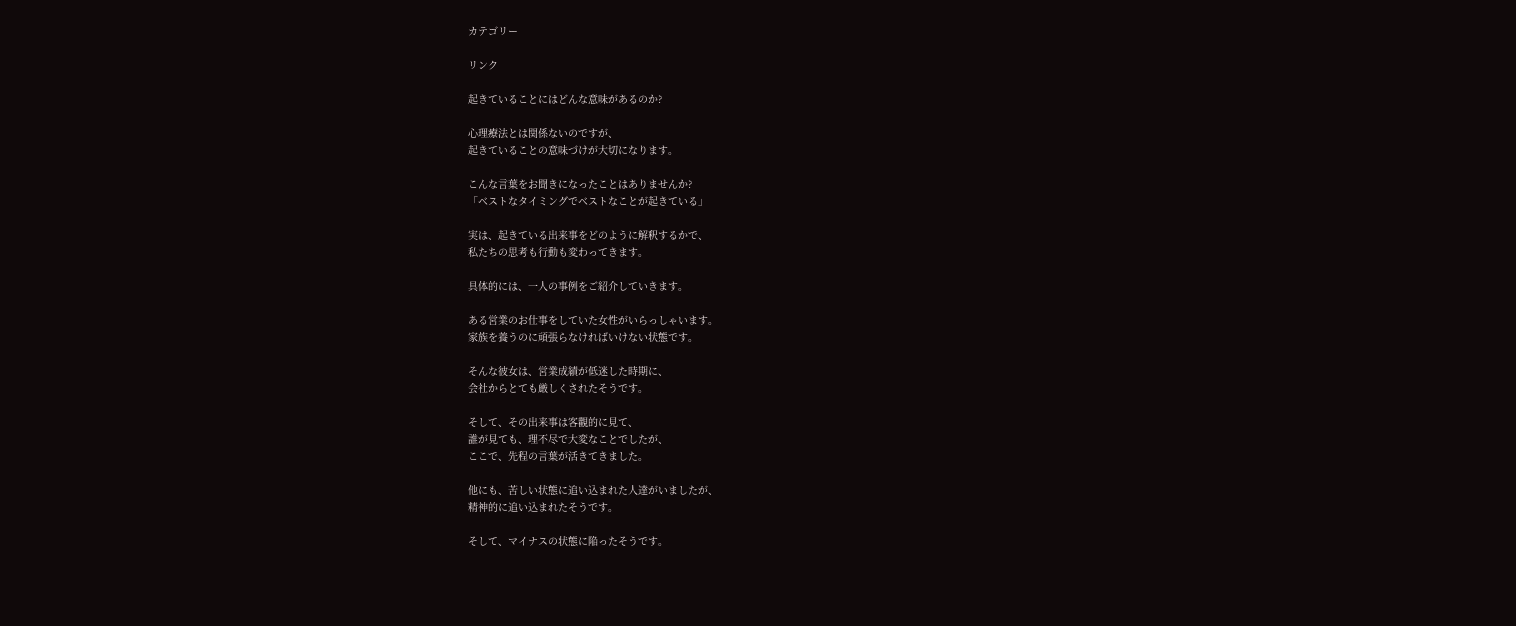カテゴリー

リンク

起きていることにはどんな意味があるのか?

心理療法とは関係ないのですが、
起きていることの意味づけが大切になります。

こんな言葉をお聞きになったことはありませんか?
「ベストなタイミングでベストなことが起きている」

実は、起きている出来事をどのように解釈するかで、
私たちの思考も行動も変わってきます。

具体的には、一人の事例をご紹介していきます。

ある営業のお仕事をしていた女性がいらっしゃいます。
家族を養うのに頑張らなければいけない状態です。

そんな彼女は、営業成績が低迷した時期に、
会社からとても厳しくされたそうです。

そして、その出来事は客觀的に見て、
誰が見ても、理不尽で大変なことでしたが、
ここで、先程の言葉が活きてきました。

他にも、苦しい状態に追い込まれた人達がいましたが、
精神的に追い込まれたそうです。

そして、マイナスの状態に陥ったそうです。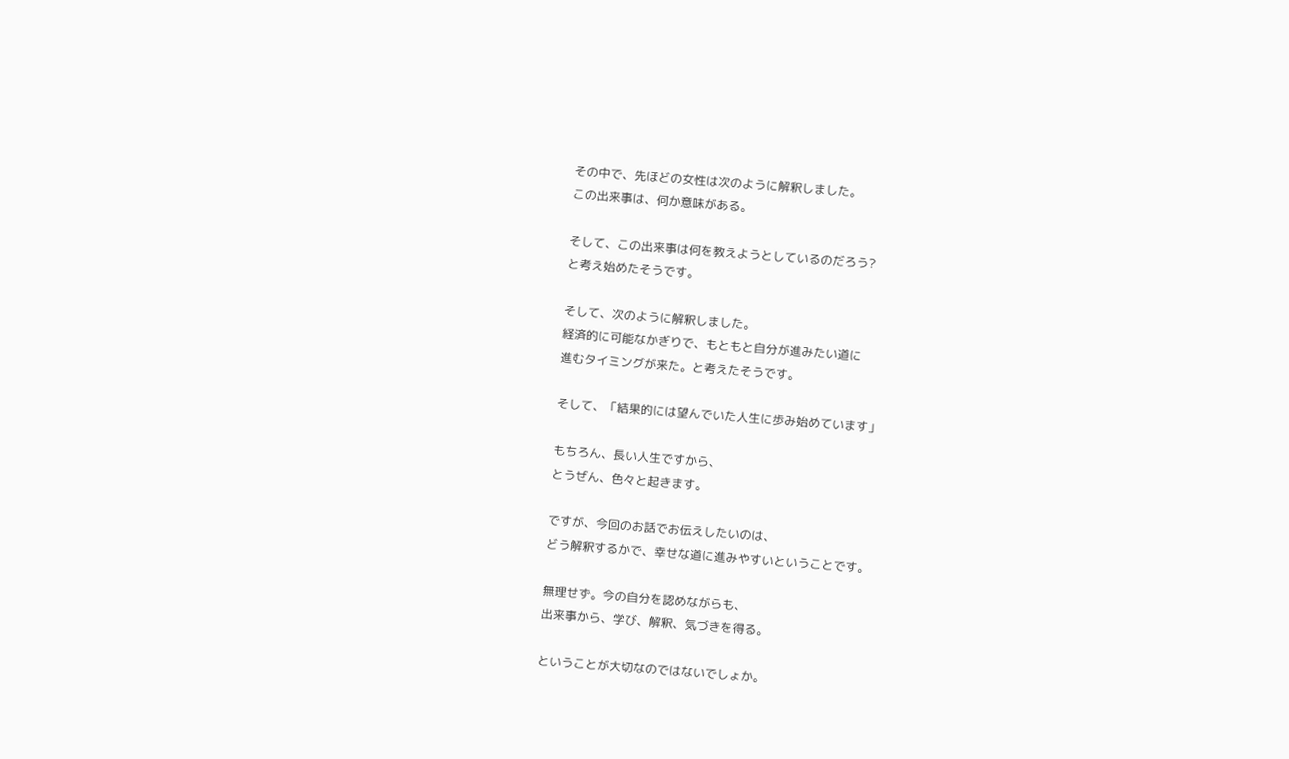その中で、先ほどの女性は次のように解釈しました。
この出来事は、何か意味がある。

そして、この出来事は何を教えようとしているのだろう?
と考え始めたそうです。

そして、次のように解釈しました。
経済的に可能なかぎりで、もともと自分が進みたい道に
進むタイミングが来た。と考えたそうです。

そして、「結果的には望んでいた人生に歩み始めています」

もちろん、長い人生ですから、
とうぜん、色々と起きます。

ですが、今回のお話でお伝えしたいのは、
どう解釈するかで、幸せな道に進みやすいということです。

無理せず。今の自分を認めながらも、
出来事から、学び、解釈、気づきを得る。

ということが大切なのではないでしょか。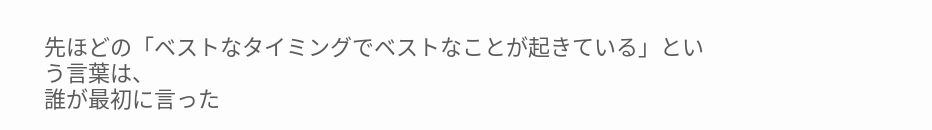先ほどの「ベストなタイミングでベストなことが起きている」という言葉は、
誰が最初に言った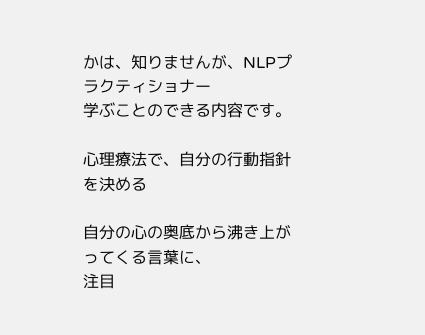かは、知りませんが、NLPプラクティショナー
学ぶことのできる内容です。

心理療法で、自分の行動指針を決める

自分の心の奥底から沸き上がってくる言葉に、
注目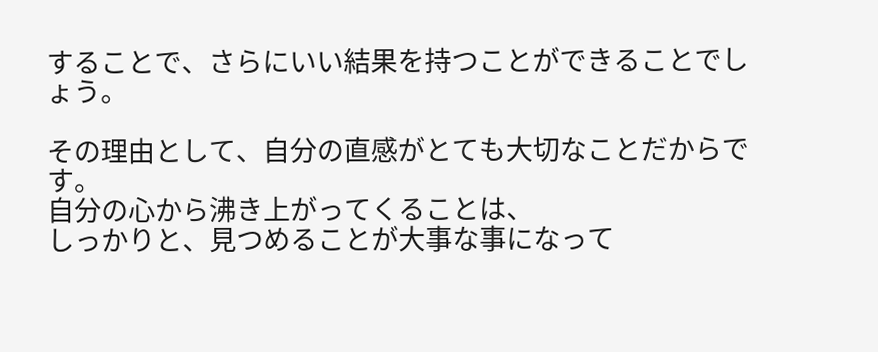することで、さらにいい結果を持つことができることでしょう。

その理由として、自分の直感がとても大切なことだからです。
自分の心から沸き上がってくることは、
しっかりと、見つめることが大事な事になって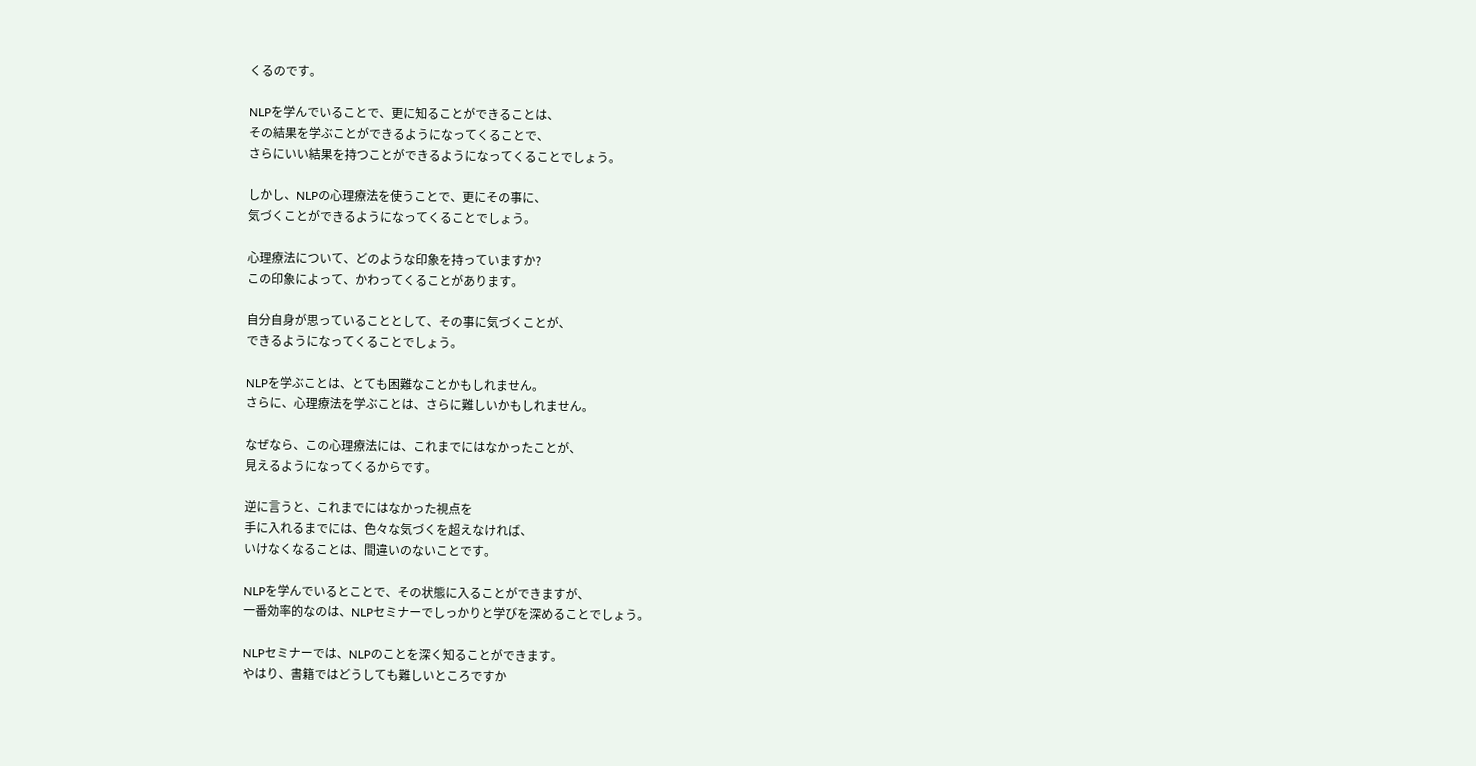くるのです。

NLPを学んでいることで、更に知ることができることは、
その結果を学ぶことができるようになってくることで、
さらにいい結果を持つことができるようになってくることでしょう。

しかし、NLPの心理療法を使うことで、更にその事に、
気づくことができるようになってくることでしょう。

心理療法について、どのような印象を持っていますか?
この印象によって、かわってくることがあります。

自分自身が思っていることとして、その事に気づくことが、
できるようになってくることでしょう。

NLPを学ぶことは、とても困難なことかもしれません。
さらに、心理療法を学ぶことは、さらに難しいかもしれません。

なぜなら、この心理療法には、これまでにはなかったことが、
見えるようになってくるからです。

逆に言うと、これまでにはなかった視点を
手に入れるまでには、色々な気づくを超えなければ、
いけなくなることは、間違いのないことです。

NLPを学んでいるとことで、その状態に入ることができますが、
一番効率的なのは、NLPセミナーでしっかりと学びを深めることでしょう。

NLPセミナーでは、NLPのことを深く知ることができます。
やはり、書籍ではどうしても難しいところですか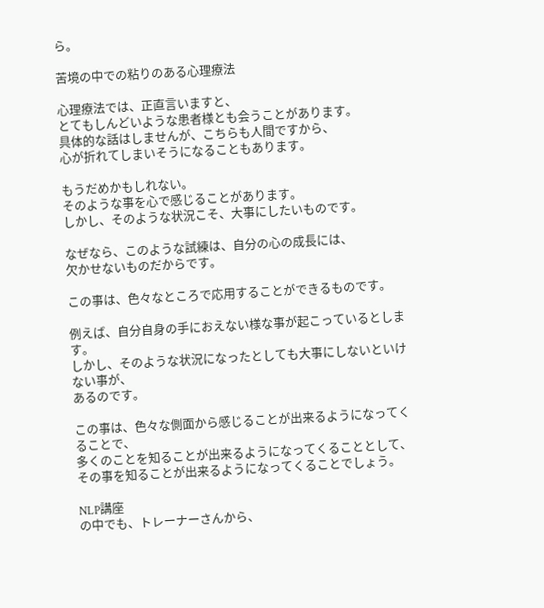ら。

苦境の中での粘りのある心理療法

心理療法では、正直言いますと、
とてもしんどいような患者様とも会うことがあります。
具体的な話はしませんが、こちらも人間ですから、
心が折れてしまいそうになることもあります。

もうだめかもしれない。
そのような事を心で感じることがあります。
しかし、そのような状況こそ、大事にしたいものです。

なぜなら、このような試練は、自分の心の成長には、
欠かせないものだからです。

この事は、色々なところで応用することができるものです。

例えば、自分自身の手におえない様な事が起こっているとします。
しかし、そのような状況になったとしても大事にしないといけない事が、
あるのです。

この事は、色々な側面から感じることが出来るようになってくることで、
多くのことを知ることが出来るようになってくることとして、
その事を知ることが出来るようになってくることでしょう。

NLP講座
の中でも、トレーナーさんから、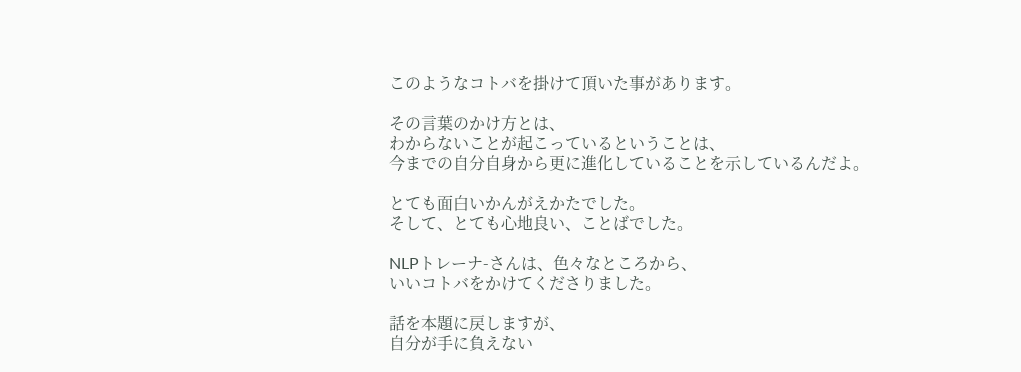このようなコトバを掛けて頂いた事があります。

その言葉のかけ方とは、
わからないことが起こっているということは、
今までの自分自身から更に進化していることを示しているんだよ。

とても面白いかんがえかたでした。
そして、とても心地良い、ことばでした。

NLPトレーナ-さんは、色々なところから、
いいコトバをかけてくださりました。

話を本題に戻しますが、
自分が手に負えない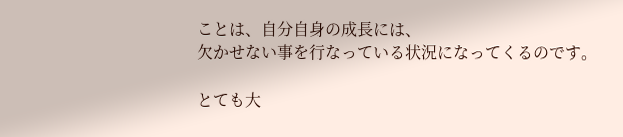ことは、自分自身の成長には、
欠かせない事を行なっている状況になってくるのです。

とても大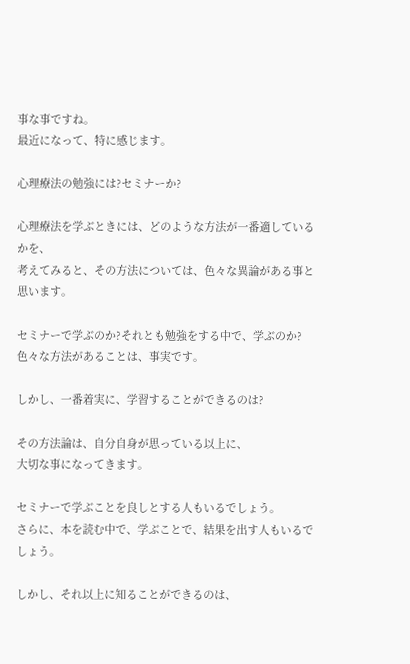事な事ですね。
最近になって、特に感じます。

心理療法の勉強には?セミナーか?

心理療法を学ぶときには、どのような方法が一番適しているかを、
考えてみると、その方法については、色々な異論がある事と思います。

セミナーで学ぶのか?それとも勉強をする中で、学ぶのか?
色々な方法があることは、事実です。

しかし、一番着実に、学習することができるのは?

その方法論は、自分自身が思っている以上に、
大切な事になってきます。

セミナーで学ぶことを良しとする人もいるでしょう。
さらに、本を読む中で、学ぶことで、結果を出す人もいるでしょう。

しかし、それ以上に知ることができるのは、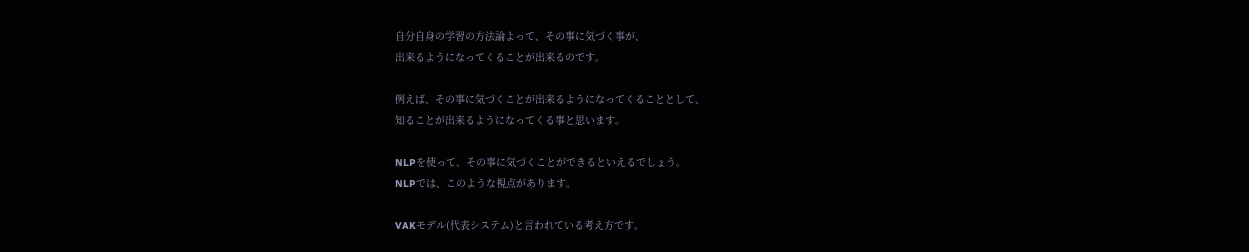自分自身の学習の方法論よって、その事に気づく事が、
出来るようになってくることが出来るのです。

例えば、その事に気づくことが出来るようになってくることとして、
知ることが出来るようになってくる事と思います。

NLPを使って、その事に気づくことができるといえるでしょう。
NLPでは、このような視点があります。

VAKモデル(代表システム)と言われている考え方です。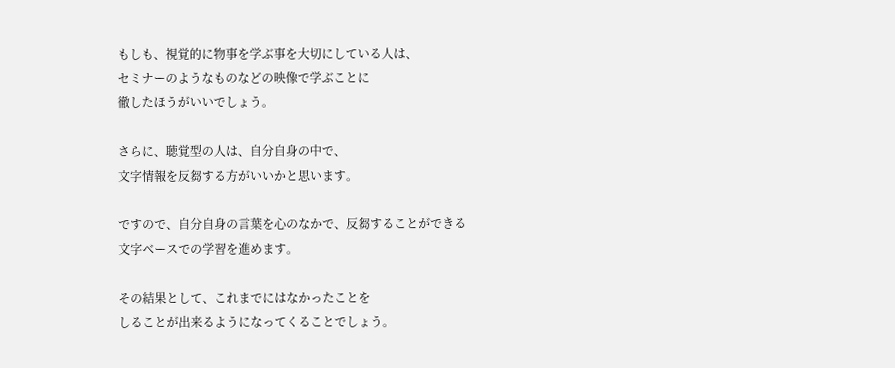もしも、視覚的に物事を学ぶ事を大切にしている人は、
セミナーのようなものなどの映像で学ぶことに
徹したほうがいいでしょう。

さらに、聴覚型の人は、自分自身の中で、
文字情報を反芻する方がいいかと思います。

ですので、自分自身の言葉を心のなかで、反芻することができる
文字ベースでの学習を進めます。

その結果として、これまでにはなかったことを
しることが出来るようになってくることでしょう。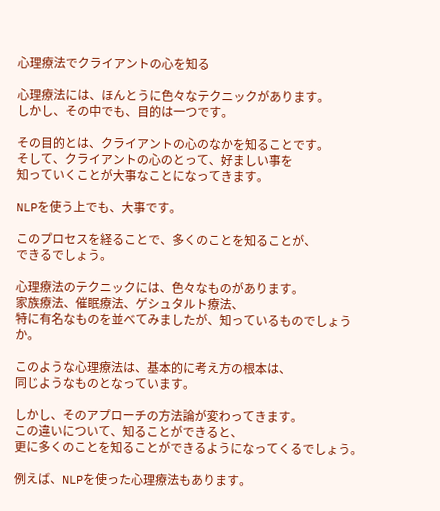心理療法でクライアントの心を知る

心理療法には、ほんとうに色々なテクニックがあります。
しかし、その中でも、目的は一つです。

その目的とは、クライアントの心のなかを知ることです。
そして、クライアントの心のとって、好ましい事を
知っていくことが大事なことになってきます。

NLPを使う上でも、大事です。

このプロセスを経ることで、多くのことを知ることが、
できるでしょう。

心理療法のテクニックには、色々なものがあります。
家族療法、催眠療法、ゲシュタルト療法、
特に有名なものを並べてみましたが、知っているものでしょうか。

このような心理療法は、基本的に考え方の根本は、
同じようなものとなっています。

しかし、そのアプローチの方法論が変わってきます。
この違いについて、知ることができると、
更に多くのことを知ることができるようになってくるでしょう。

例えば、NLPを使った心理療法もあります。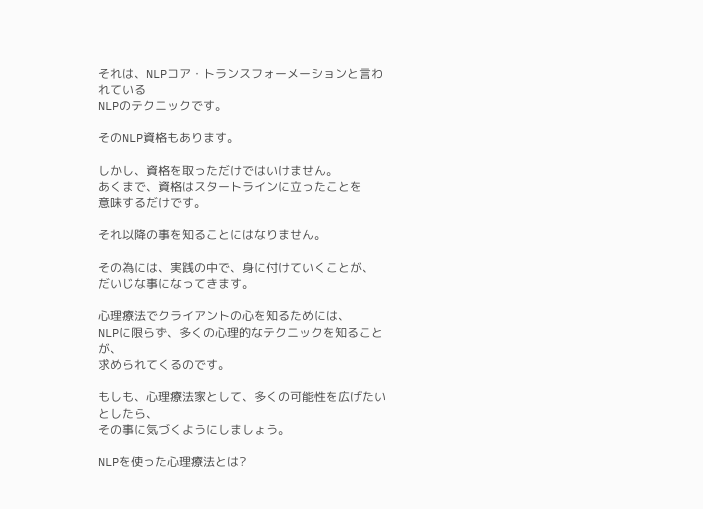それは、NLPコア・トランスフォーメーションと言われている
NLPのテクニックです。

そのNLP資格もあります。

しかし、資格を取っただけではいけません。
あくまで、資格はスタートラインに立ったことを
意味するだけです。

それ以降の事を知ることにはなりません。

その為には、実践の中で、身に付けていくことが、
だいじな事になってきます。

心理療法でクライアントの心を知るためには、
NLPに限らず、多くの心理的なテクニックを知ることが、
求められてくるのです。

もしも、心理療法家として、多くの可能性を広げたいとしたら、
その事に気づくようにしましょう。

NLPを使った心理療法とは?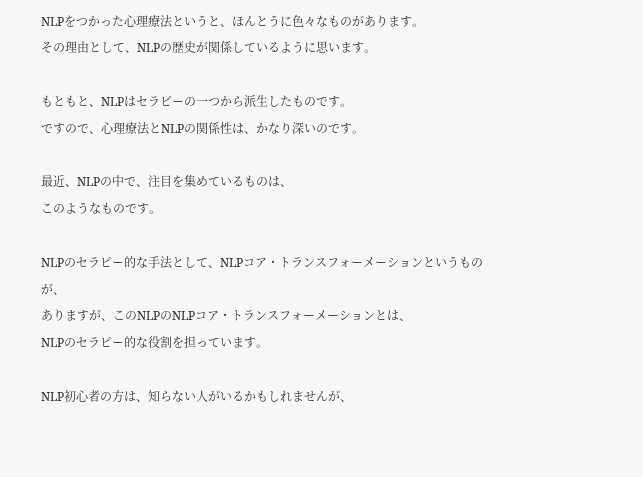NLPをつかった心理療法というと、ほんとうに色々なものがあります。
その理由として、NLPの歴史が関係しているように思います。

もともと、NLPはセラピーの一つから派生したものです。
ですので、心理療法とNLPの関係性は、かなり深いのです。

最近、NLPの中で、注目を集めているものは、
このようなものです。

NLPのセラピー的な手法として、NLPコア・トランスフォーメーションというものが、
ありますが、このNLPのNLPコア・トランスフォーメーションとは、
NLPのセラピー的な役割を担っています。

NLP初心者の方は、知らない人がいるかもしれませんが、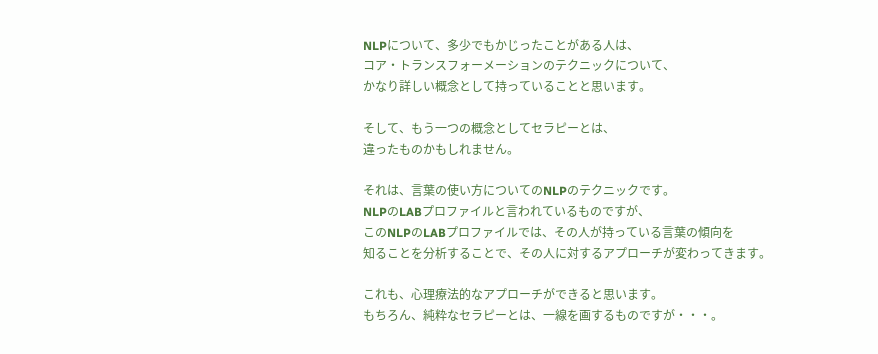NLPについて、多少でもかじったことがある人は、
コア・トランスフォーメーションのテクニックについて、
かなり詳しい概念として持っていることと思います。

そして、もう一つの概念としてセラピーとは、
違ったものかもしれません。

それは、言葉の使い方についてのNLPのテクニックです。
NLPのLABプロファイルと言われているものですが、
このNLPのLABプロファイルでは、その人が持っている言葉の傾向を
知ることを分析することで、その人に対するアプローチが変わってきます。

これも、心理療法的なアプローチができると思います。
もちろん、純粋なセラピーとは、一線を画するものですが・・・。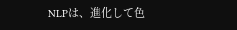NLPは、進化して色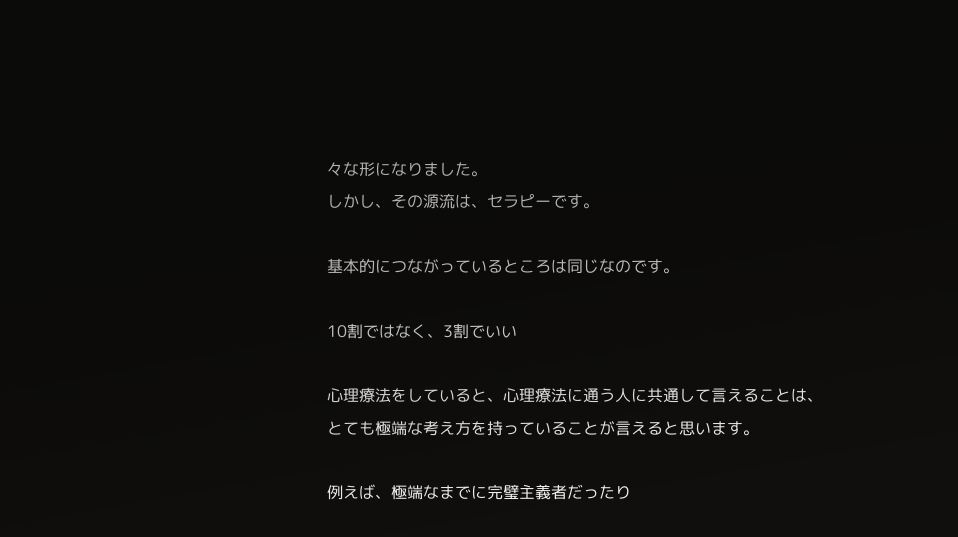々な形になりました。
しかし、その源流は、セラピーです。

基本的につながっているところは同じなのです。

10割ではなく、3割でいい

心理療法をしていると、心理療法に通う人に共通して言えることは、
とても極端な考え方を持っていることが言えると思います。

例えば、極端なまでに完璧主義者だったり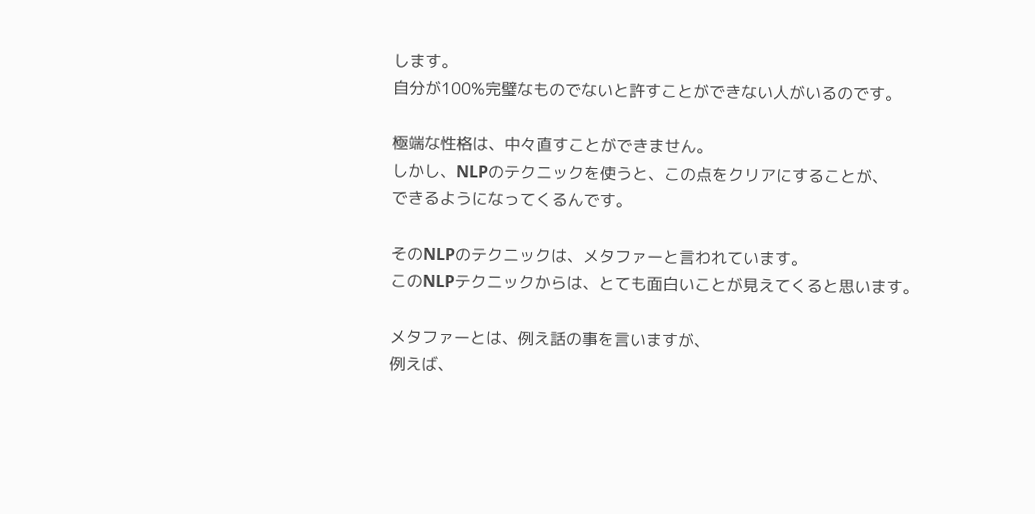します。
自分が100%完璧なものでないと許すことができない人がいるのです。

極端な性格は、中々直すことができません。
しかし、NLPのテクニックを使うと、この点をクリアにすることが、
できるようになってくるんです。

そのNLPのテクニックは、メタファーと言われています。
このNLPテクニックからは、とても面白いことが見えてくると思います。

メタファーとは、例え話の事を言いますが、
例えば、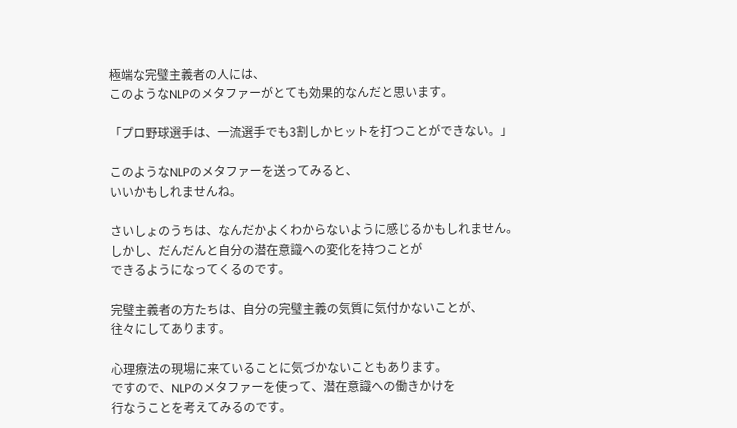極端な完璧主義者の人には、
このようなNLPのメタファーがとても効果的なんだと思います。

「プロ野球選手は、一流選手でも3割しかヒットを打つことができない。」

このようなNLPのメタファーを送ってみると、
いいかもしれませんね。

さいしょのうちは、なんだかよくわからないように感じるかもしれません。
しかし、だんだんと自分の潜在意識への変化を持つことが
できるようになってくるのです。

完璧主義者の方たちは、自分の完璧主義の気質に気付かないことが、
往々にしてあります。

心理療法の現場に来ていることに気づかないこともあります。
ですので、NLPのメタファーを使って、潜在意識への働きかけを
行なうことを考えてみるのです。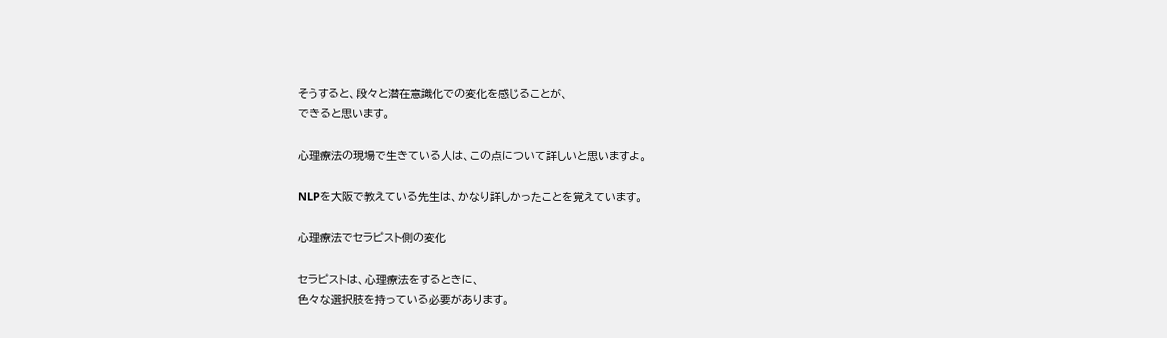そうすると、段々と潜在意識化での変化を感じることが、
できると思います。

心理療法の現場で生きている人は、この点について詳しいと思いますよ。

NLPを大阪で教えている先生は、かなり詳しかったことを覚えています。

心理療法でセラピスト側の変化

セラピストは、心理療法をするときに、
色々な選択肢を持っている必要があります。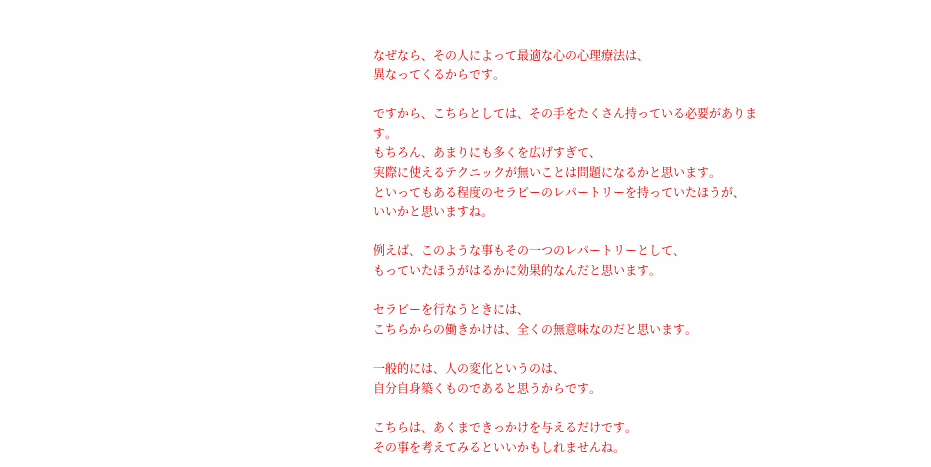なぜなら、その人によって最適な心の心理療法は、
異なってくるからです。

ですから、こちらとしては、その手をたくさん持っている必要があります。
もちろん、あまりにも多くを広げすぎて、
実際に使えるテクニックが無いことは問題になるかと思います。
といってもある程度のセラピーのレパートリーを持っていたほうが、
いいかと思いますね。

例えば、このような事もその一つのレパートリーとして、
もっていたほうがはるかに効果的なんだと思います。

セラピーを行なうときには、
こちらからの働きかけは、全くの無意味なのだと思います。

一般的には、人の変化というのは、
自分自身築くものであると思うからです。

こちらは、あくまできっかけを与えるだけです。
その事を考えてみるといいかもしれませんね。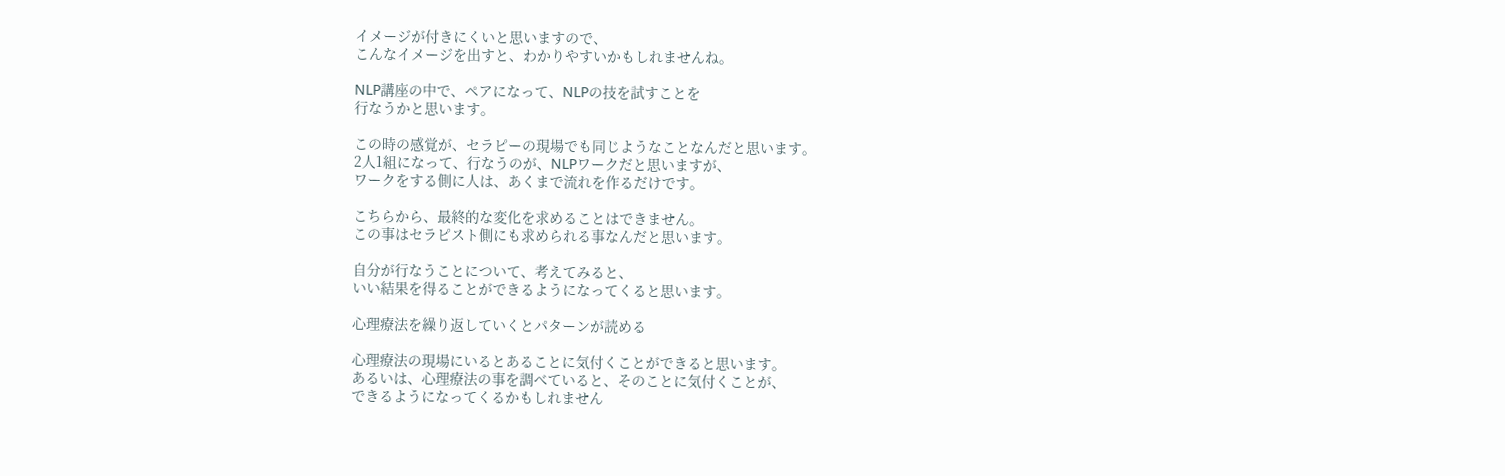イメージが付きにくいと思いますので、
こんなイメージを出すと、わかりやすいかもしれませんね。

NLP講座の中で、ペアになって、NLPの技を試すことを
行なうかと思います。

この時の感覚が、セラピーの現場でも同じようなことなんだと思います。
2人1組になって、行なうのが、NLPワークだと思いますが、
ワークをする側に人は、あくまで流れを作るだけです。

こちらから、最終的な変化を求めることはできません。
この事はセラピスト側にも求められる事なんだと思います。

自分が行なうことについて、考えてみると、
いい結果を得ることができるようになってくると思います。

心理療法を繰り返していくとパターンが読める

心理療法の現場にいるとあることに気付くことができると思います。
あるいは、心理療法の事を調べていると、そのことに気付くことが、
できるようになってくるかもしれません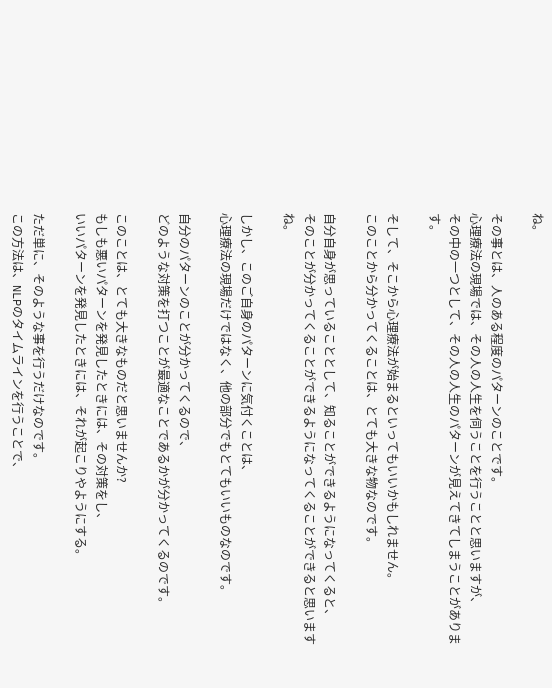ね。

その事とは、人のある程度のパターンのことです。
心理療法の現場では、その人の人生を伺うことを行うことと思いますが、
その中の一つとして、その人の人生のパターンが見えてきてしまうことがあります。

そして、そこから心理療法が始まるといってもいいかもしれません。
このことから分かってくることは、とても大きな物なのです。

自分自身が思っていることとして、知ることができるようになってくると、
そのことが分かってくることができるようになってくることができると思いますね。

しかし、このご自身のパターンに気付くことは、
心理療法の現場だけではなく、他の部分でもとてもいいものなのです。

自分のパターンのことが分かってくるので、
どのような対策を打つことが最適なことであるかが分かってくるのです。

このことは、とても大きなものだと思いませんか?
もしも悪いパターンを発見したときには、その対策をし、
いいパターンを発見したときには、それが起こりやようにする。

ただ単に、そのような事を行うだけなのです。
この方法は、NLPのタイムラインを行うことで、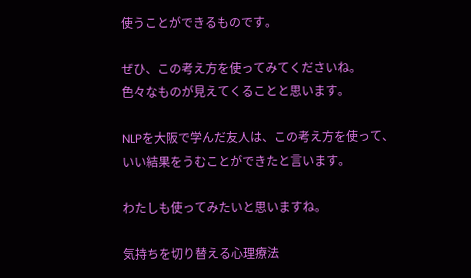使うことができるものです。

ぜひ、この考え方を使ってみてくださいね。
色々なものが見えてくることと思います。

NLPを大阪で学んだ友人は、この考え方を使って、
いい結果をうむことができたと言います。

わたしも使ってみたいと思いますね。

気持ちを切り替える心理療法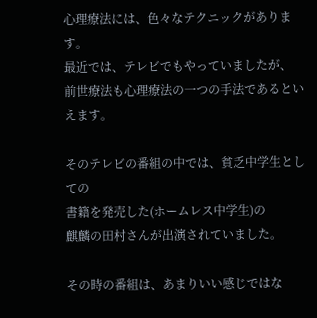心理療法には、色々なテクニックがあります。
最近では、テレビでもやっていましたが、
前世療法も心理療法の一つの手法であるといえます。

そのテレビの番組の中では、貧乏中学生としての
書籍を発売した(ホームレス中学生)の
麒麟の田村さんが出演されていました。

その時の番組は、あまりいい感じではな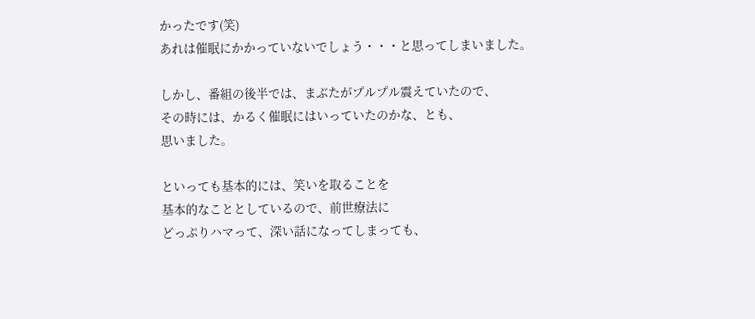かったです(笑)
あれは催眠にかかっていないでしょう・・・と思ってしまいました。

しかし、番組の後半では、まぶたがプルプル震えていたので、
その時には、かるく催眠にはいっていたのかな、とも、
思いました。

といっても基本的には、笑いを取ることを
基本的なこととしているので、前世療法に
どっぷりハマって、深い話になってしまっても、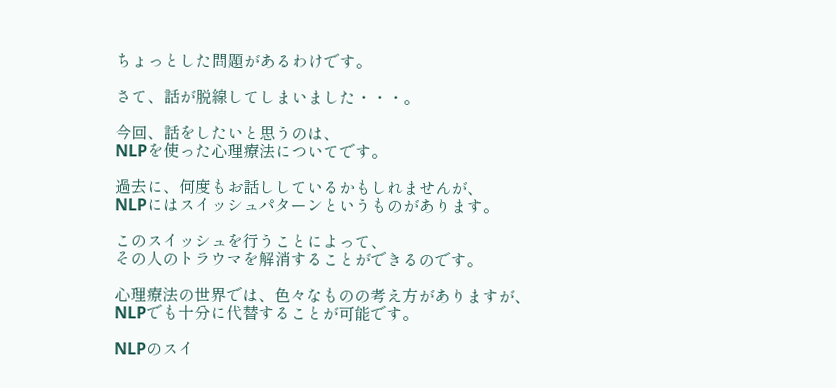ちょっとした問題があるわけです。

さて、話が脱線してしまいました・・・。

今回、話をしたいと思うのは、
NLPを使った心理療法についてです。

過去に、何度もお話ししているかもしれませんが、
NLPにはスイッシュパターンというものがあります。

このスイッシュを行うことによって、
その人のトラウマを解消することができるのです。

心理療法の世界では、色々なものの考え方がありますが、
NLPでも十分に代替することが可能です。

NLPのスイ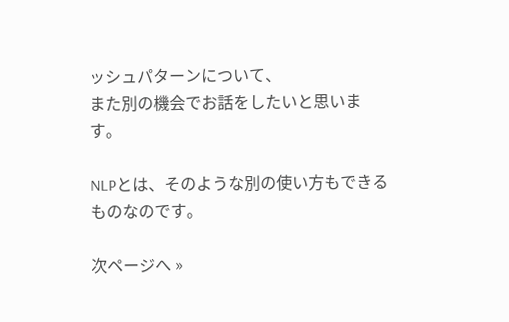ッシュパターンについて、
また別の機会でお話をしたいと思います。

NLPとは、そのような別の使い方もできるものなのです。

次ページへ »